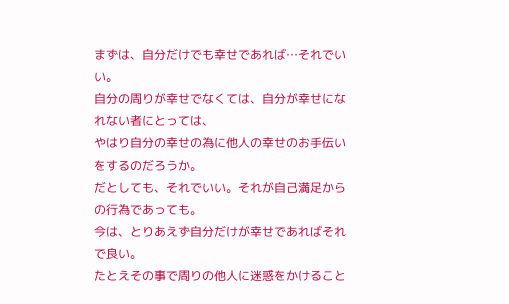まずは、自分だけでも幸せであれば…それでいい。
自分の周りが幸せでなくては、自分が幸せになれない者にとっては、
やはり自分の幸せの為に他人の幸せのお手伝いをするのだろうか。
だとしても、それでいい。それが自己満足からの行為であっても。
今は、とりあえず自分だけが幸せであればそれで良い。
たとえその事で周りの他人に迷惑をかけること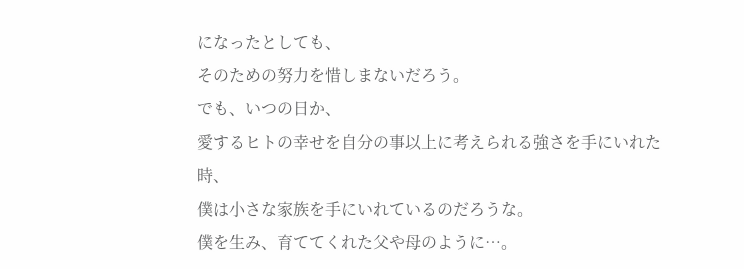になったとしても、
そのための努力を惜しまないだろう。
でも、いつの日か、
愛するヒトの幸せを自分の事以上に考えられる強さを手にいれた時、
僕は小さな家族を手にいれているのだろうな。
僕を生み、育ててくれた父や母のように…。